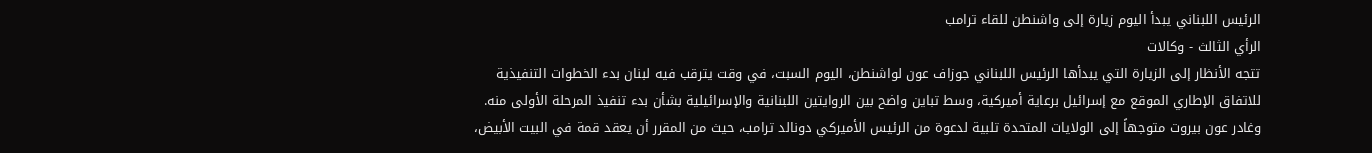الرئيس اللبناني يبدأ اليوم زيارة إلى واشنطن للقاء ترامب
الرأي الثالث - وكالات
تتجه الأنظار إلى الزيارة التي يبدأها الرئيس اللبناني جوزاف عون لواشنطن، اليوم السبت، في وقت يترقب فيه لبنان بدء الخطوات التنفيذية للاتفاق الإطاري الموقع مع إسرائيل برعاية أميركية، وسط تباين واضح بين الروايتين اللبنانية والإسرائيلية بشأن بدء تنفيذ المرحلة الأولى منه.
وغادر عون بيروت متوجهاً إلى الولايات المتحدة تلبية لدعوة من الرئيس الأميركي دونالد ترامب، حيث من المقرر أن يعقد قمة في البيت الأبيض،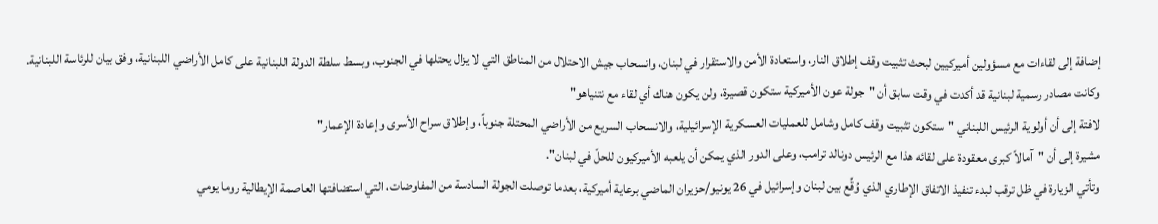إضافة إلى لقاءات مع مسؤولين أميركيين لبحث تثبيت وقف إطلاق النار، واستعادة الأمن والاستقرار في لبنان، وانسحاب جيش الاحتلال من المناطق التي لا يزال يحتلها في الجنوب، وبسط سلطة الدولة اللبنانية على كامل الأراضي اللبنانية، وفق بيان للرئاسة اللبنانية.
وكانت مصادر رسمية لبنانية قد أكدت في وقت سابق أن "جولة عون الأميركية ستكون قصيرة، ولن يكون هناك أي لقاء مع نتنياهو"
لافتة إلى أن أولوية الرئيس اللبناني "ستكون تثبيت وقف كامل وشامل للعمليات العسكرية الإسرائيلية، والانسحاب السريع من الأراضي المحتلة جنوباً، وإطلاق سراح الأسرى وإعادة الإعمار"
مشيرة إلى أن "آمالاً كبرى معقودة على لقائه هذا مع الرئيس دونالد ترامب، وعلى الدور الذي يمكن أن يلعبه الأميركيون للحلّ في لبنان".
وتأتي الزيارة في ظل ترقب لبدء تنفيذ الاتفاق الإطاري الذي وُقِّع بين لبنان وإسرائيل في 26 يونيو/حزيران الماضي برعاية أميركية، بعدما توصلت الجولة السادسة من المفاوضات، التي استضافتها العاصمة الإيطالية روما يومي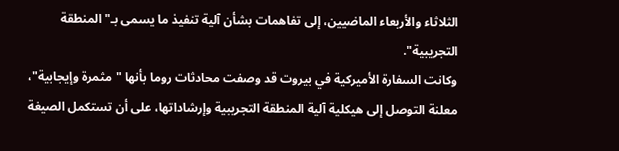الثلاثاء والأربعاء الماضيين، إلى تفاهمات بشأن آلية تنفيذ ما يسمى بـ"المنطقة التجريبية".
وكانت السفارة الأميركية في بيروت قد وصفت محادثات روما بأنها "مثمرة وإيجابية"، معلنة التوصل إلى هيكلية آلية المنطقة التجريبية وإرشاداتها، على أن تستكمل الصيغة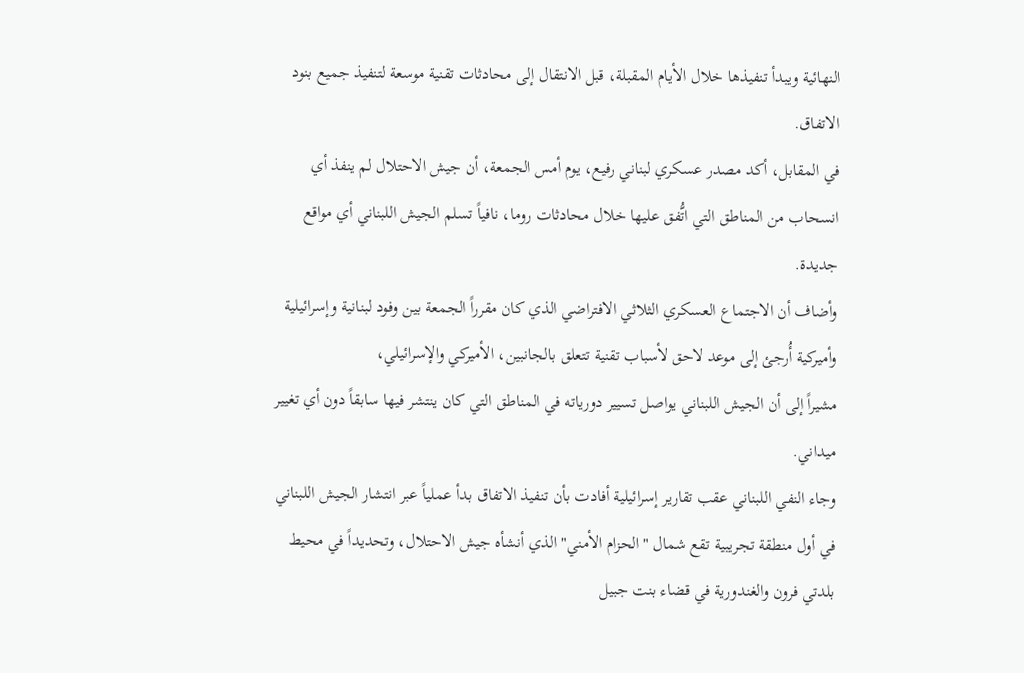النهائية ويبدأ تنفيذها خلال الأيام المقبلة، قبل الانتقال إلى محادثات تقنية موسعة لتنفيذ جميع بنود الاتفاق.
في المقابل، أكد مصدر عسكري لبناني رفيع، يوم أمس الجمعة، أن جيش الاحتلال لم ينفذ أي انسحاب من المناطق التي اتُّفق عليها خلال محادثات روما، نافياً تسلم الجيش اللبناني أي مواقع جديدة.
وأضاف أن الاجتماع العسكري الثلاثي الافتراضي الذي كان مقرراً الجمعة بين وفود لبنانية وإسرائيلية وأميركية أُرجئ إلى موعد لاحق لأسباب تقنية تتعلق بالجانبين، الأميركي والإسرائيلي،
مشيراً إلى أن الجيش اللبناني يواصل تسيير دورياته في المناطق التي كان ينتشر فيها سابقاً دون أي تغيير ميداني.
وجاء النفي اللبناني عقب تقارير إسرائيلية أفادت بأن تنفيذ الاتفاق بدأ عملياً عبر انتشار الجيش اللبناني في أول منطقة تجريبية تقع شمال "الحزام الأمني" الذي أنشأه جيش الاحتلال، وتحديداً في محيط بلدتي فرون والغندورية في قضاء بنت جبيل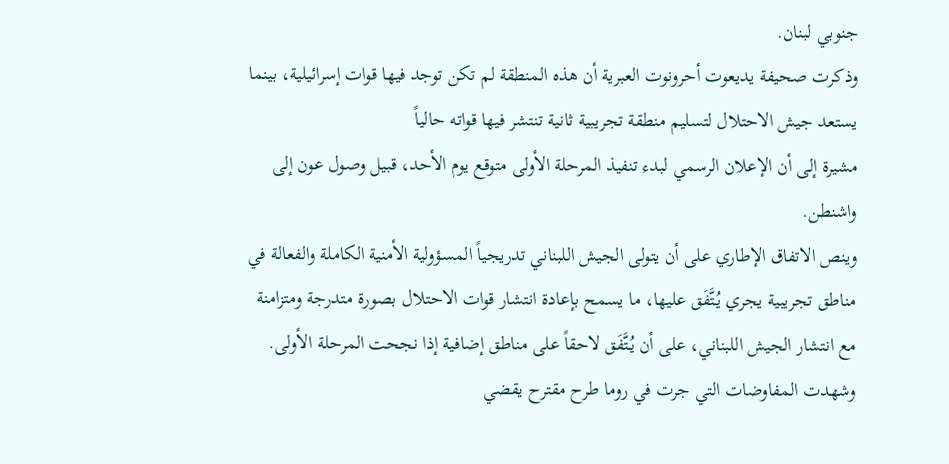جنوبي لبنان.
وذكرت صحيفة يديعوت أحرونوت العبرية أن هذه المنطقة لم تكن توجد فيها قوات إسرائيلية، بينما يستعد جيش الاحتلال لتسليم منطقة تجريبية ثانية تنتشر فيها قواته حالياً
مشيرة إلى أن الإعلان الرسمي لبدء تنفيذ المرحلة الأولى متوقع يوم الأحد، قبيل وصول عون إلى واشنطن.
وينص الاتفاق الإطاري على أن يتولى الجيش اللبناني تدريجياً المسؤولية الأمنية الكاملة والفعالة في مناطق تجريبية يجري يُتَّفَق عليها، ما يسمح بإعادة انتشار قوات الاحتلال بصورة متدرجة ومتزامنة مع انتشار الجيش اللبناني، على أن يُتَّفَق لاحقاً على مناطق إضافية إذا نجحت المرحلة الأولى.
وشهدت المفاوضات التي جرت في روما طرح مقترح يقضي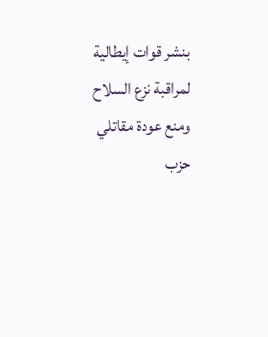بنشر قوات إيطالية لمراقبة نزع السلاح ومنع عودة مقاتلي حزب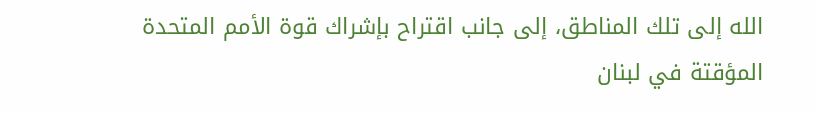الله إلى تلك المناطق، إلى جانب اقتراح بإشراك قوة الأمم المتحدة المؤقتة في لبنان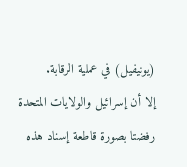(يونيفيل) في عملية الرقابة.
إلا أن إسرائيل والولايات المتحدة رفضتا بصورة قاطعة إسناد هذه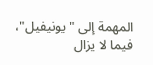المهمة إلى "يونيفيل"، فيما لا يزال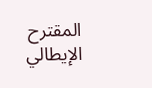المقترح الإيطالي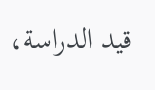قيد الدراسة،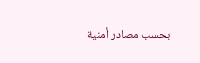بحسب مصادر أمنية